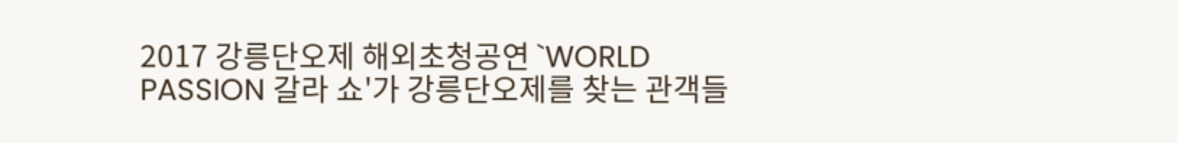2017 강릉단오제 해외초청공연 `WORLD PASSION 갈라 쇼'가 강릉단오제를 찾는 관객들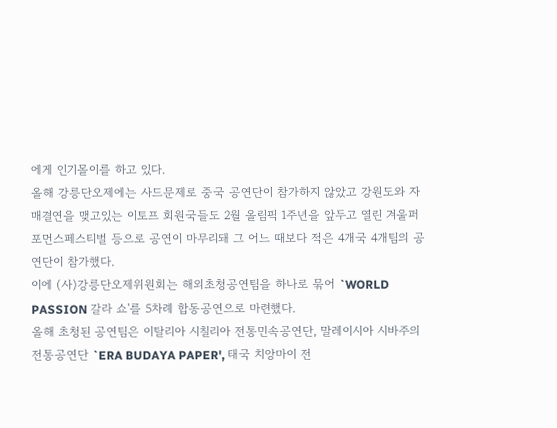에게 인기몰이를 하고 있다.
올해 강릉단오제에는 사드문제로 중국 공연단이 참가하지 않았고 강원도와 자매결연을 맺고있는 이토프 회원국들도 2월 올림픽 1주년을 앞두고 열린 겨울퍼포먼스페스티벌 등으로 공연이 마무리돼 그 어느 때보다 적은 4개국 4개팀의 공연단이 참가했다.
이에 (사)강릉단오제위원회는 해외초청공연팀을 하나로 묶어 `WORLD PASSION 갈라 쇼'를 5차례 합동공연으로 마련했다.
올해 초청된 공연팀은 이탈리아 시칠리아 전통민속공연단, 말레이시아 시바주의 전통공연단 `ERA BUDAYA PAPER', 태국 치앙마이 전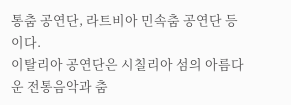통춤 공연단, 라트비아 민속춤 공연단 등이다.
이탈리아 공연단은 시칠리아 섬의 아름다운 전통음악과 춤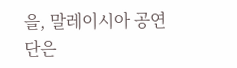을, 말레이시아 공연단은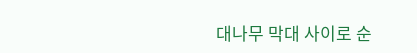대나무 막대 사이로 순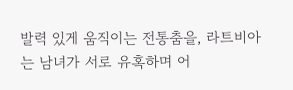발력 있게 움직이는 전통춤을, 라트비아는 남녀가 서로 유혹하며 어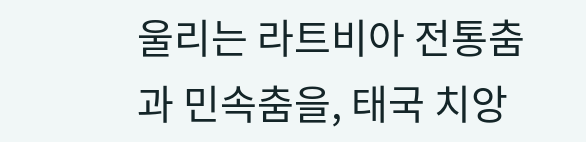울리는 라트비아 전통춤과 민속춤을, 태국 치앙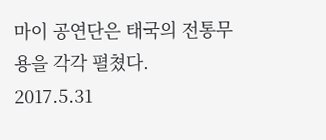마이 공연단은 태국의 전통무용을 각각 펼쳤다.
2017.5.31